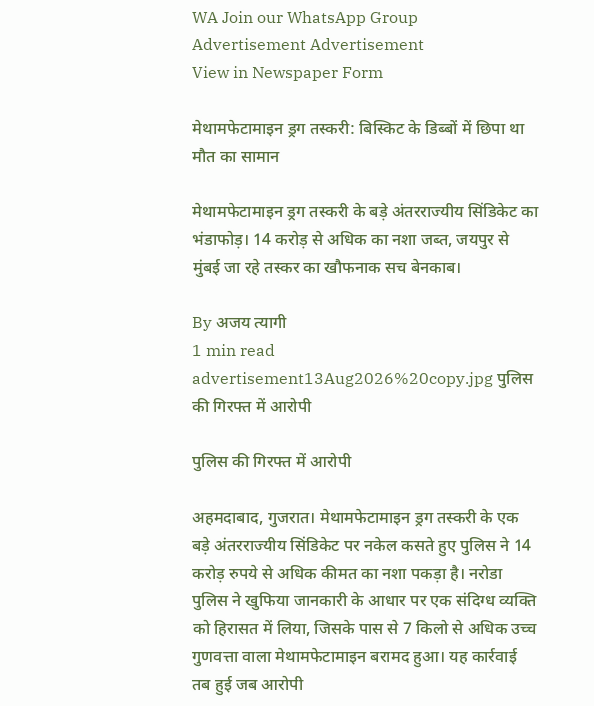WA Join our WhatsApp Group
Advertisement Advertisement
View in Newspaper Form

मेथामफेटामाइन ड्रग तस्करी: बिस्किट के डिब्बों में छिपा था मौत का सामान

मेथामफेटामाइन ड्रग तस्करी के बड़े अंतरराज्यीय सिंडिकेट का भंडाफोड़। 14 करोड़ से अधिक का नशा जब्त, जयपुर से मुंबई जा रहे तस्कर का खौफनाक सच बेनकाब।

By अजय त्यागी
1 min read
advertisement13Aug2026%20copy.jpg पुलिस की गिरफ्त में आरोपी

पुलिस की गिरफ्त में आरोपी

अहमदाबाद, गुजरात। मेथामफेटामाइन ड्रग तस्करी के एक बड़े अंतरराज्यीय सिंडिकेट पर नकेल कसते हुए पुलिस ने 14 करोड़ रुपये से अधिक कीमत का नशा पकड़ा है। नरोडा पुलिस ने खुफिया जानकारी के आधार पर एक संदिग्ध व्यक्ति को हिरासत में लिया, जिसके पास से 7 किलो से अधिक उच्च गुणवत्ता वाला मेथामफेटामाइन बरामद हुआ। यह कार्रवाई तब हुई जब आरोपी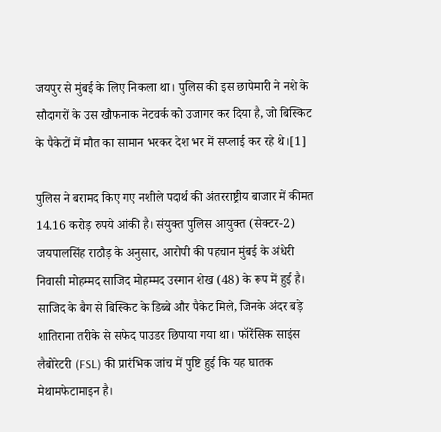जयपुर से मुंबई के लिए निकला था। पुलिस की इस छापेमारी ने नशे के सौदागरों के उस खौफनाक नेटवर्क को उजागर कर दिया है, जो बिस्किट के पैकेटों में मौत का सामान भरकर देश भर में सप्लाई कर रहे थे।[1]

पुलिस ने बरामद किए गए नशीले पदार्थ की अंतरराष्ट्रीय बाजार में कीमत 14.16 करोड़ रुपये आंकी है। संयुक्त पुलिस आयुक्त (सेक्टर-2) जयपालसिंह राठौड़ के अनुसार, आरोपी की पहचान मुंबई के अंधेरी निवासी मोहम्मद साजिद मोहम्मद उस्मान शेख (48) के रूप में हुई है। साजिद के बैग से बिस्किट के डिब्बे और पैकेट मिले, जिनके अंदर बड़े शातिराना तरीके से सफेद पाउडर छिपाया गया था। फॉरेंसिक साइंस लैबोरेटरी (FSL) की प्रारंभिक जांच में पुष्टि हुई कि यह घातक मेथामफेटामाइन है।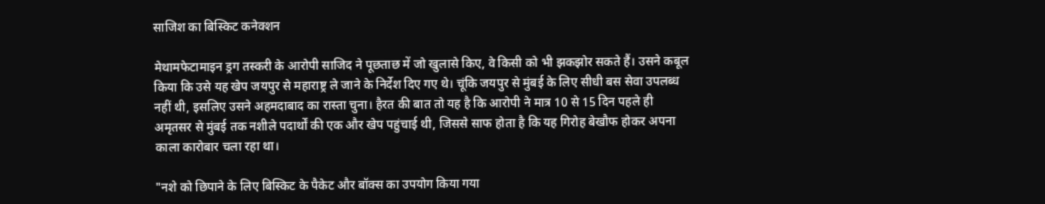साजिश का बिस्किट कनेक्शन

मेथामफेटामाइन ड्रग तस्करी के आरोपी साजिद ने पूछताछ में जो खुलासे किए, वे किसी को भी झकझोर सकते हैं। उसने कबूल किया कि उसे यह खेप जयपुर से महाराष्ट्र ले जाने के निर्देश दिए गए थे। चूंकि जयपुर से मुंबई के लिए सीधी बस सेवा उपलब्ध नहीं थी, इसलिए उसने अहमदाबाद का रास्ता चुना। हैरत की बात तो यह है कि आरोपी ने मात्र 10 से 15 दिन पहले ही अमृतसर से मुंबई तक नशीले पदार्थों की एक और खेप पहुंचाई थी, जिससे साफ होता है कि यह गिरोह बेखौफ होकर अपना काला कारोबार चला रहा था।

"नशे को छिपाने के लिए बिस्किट के पैकेट और बॉक्स का उपयोग किया गया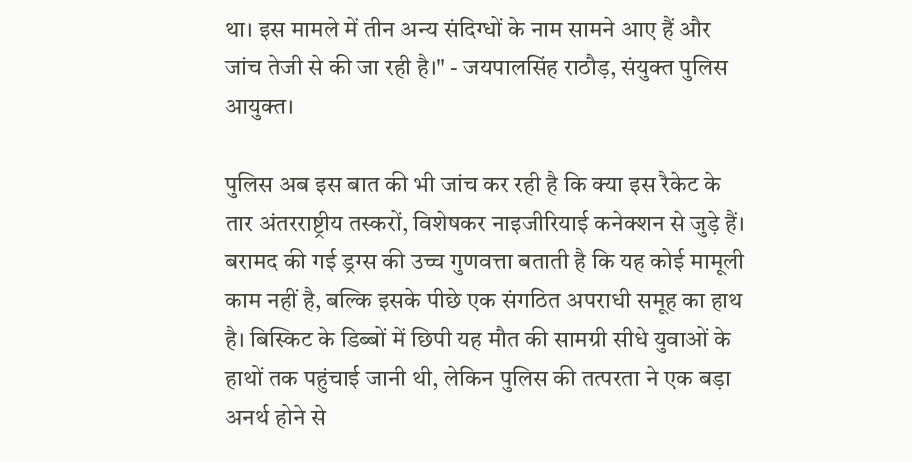था। इस मामले में तीन अन्य संदिग्धों के नाम सामने आए हैं और जांच तेजी से की जा रही है।" - जयपालसिंह राठौड़, संयुक्त पुलिस आयुक्त।

पुलिस अब इस बात की भी जांच कर रही है कि क्या इस रैकेट के तार अंतरराष्ट्रीय तस्करों, विशेषकर नाइजीरियाई कनेक्शन से जुड़े हैं। बरामद की गई ड्रग्स की उच्च गुणवत्ता बताती है कि यह कोई मामूली काम नहीं है, बल्कि इसके पीछे एक संगठित अपराधी समूह का हाथ है। बिस्किट के डिब्बों में छिपी यह मौत की सामग्री सीधे युवाओं के हाथों तक पहुंचाई जानी थी, लेकिन पुलिस की तत्परता ने एक बड़ा अनर्थ होने से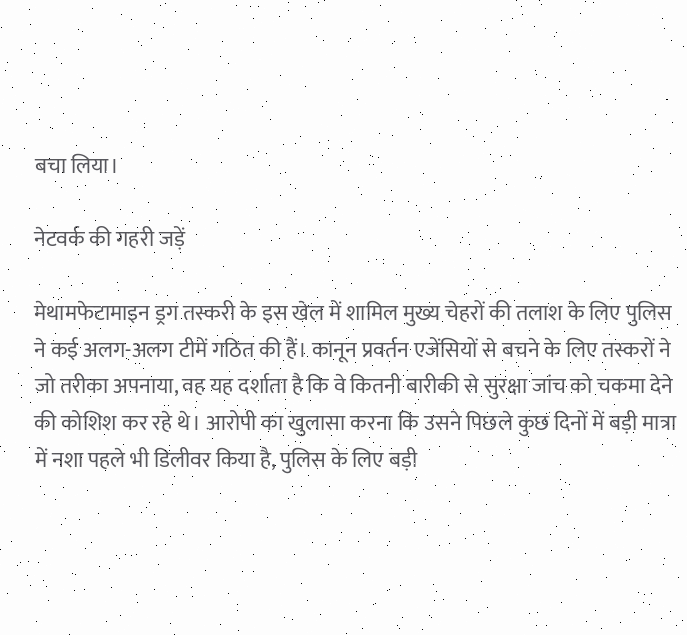बचा लिया।

नेटवर्क की गहरी जड़ें

मेथामफेटामाइन ड्रग तस्करी के इस खेल में शामिल मुख्य चेहरों की तलाश के लिए पुलिस ने कई अलग-अलग टीमें गठित की हैं। कानून प्रवर्तन एजेंसियों से बचने के लिए तस्करों ने जो तरीका अपनाया, वह यह दर्शाता है कि वे कितनी बारीकी से सुरक्षा जांच को चकमा देने की कोशिश कर रहे थे। आरोपी का खुलासा करना कि उसने पिछले कुछ दिनों में बड़ी मात्रा में नशा पहले भी डिलीवर किया है, पुलिस के लिए बड़ी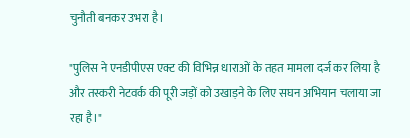चुनौती बनकर उभरा है।

"पुलिस ने एनडीपीएस एक्ट की विभिन्न धाराओं के तहत मामला दर्ज कर लिया है और तस्करी नेटवर्क की पूरी जड़ों को उखाड़ने के लिए सघन अभियान चलाया जा रहा है।"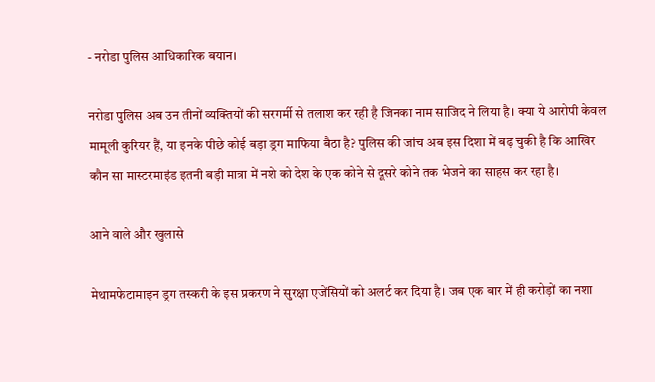- नरोडा पुलिस आधिकारिक बयान।

नरोडा पुलिस अब उन तीनों व्यक्तियों की सरगर्मी से तलाश कर रही है जिनका नाम साजिद ने लिया है। क्या ये आरोपी केवल मामूली कुरियर हैं, या इनके पीछे कोई बड़ा ड्रग माफिया बैठा है? पुलिस की जांच अब इस दिशा में बढ़ चुकी है कि आखिर कौन सा मास्टरमाइंड इतनी बड़ी मात्रा में नशे को देश के एक कोने से दूसरे कोने तक भेजने का साहस कर रहा है।

आने वाले और खुलासे

मेथामफेटामाइन ड्रग तस्करी के इस प्रकरण ने सुरक्षा एजेंसियों को अलर्ट कर दिया है। जब एक बार में ही करोड़ों का नशा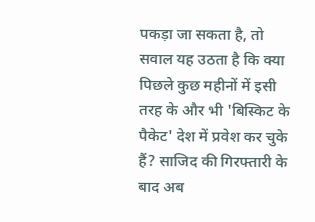पकड़ा जा सकता है, तो सवाल यह उठता है कि क्या पिछले कुछ महीनों में इसी तरह के और भी 'बिस्किट के पैकेट' देश में प्रवेश कर चुके हैं? साजिद की गिरफ्तारी के बाद अब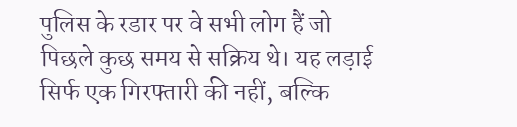पुलिस के रडार पर वे सभी लोग हैं जो पिछले कुछ समय से सक्रिय थे। यह लड़ाई सिर्फ एक गिरफ्तारी की नहीं, बल्कि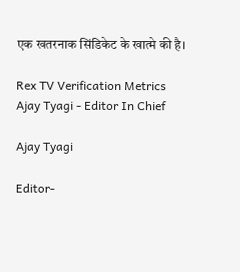एक खतरनाक सिंडिकेट के खात्मे की है।

Rex TV Verification Metrics
Ajay Tyagi - Editor In Chief

Ajay Tyagi

Editor-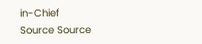in-Chief
Source Source